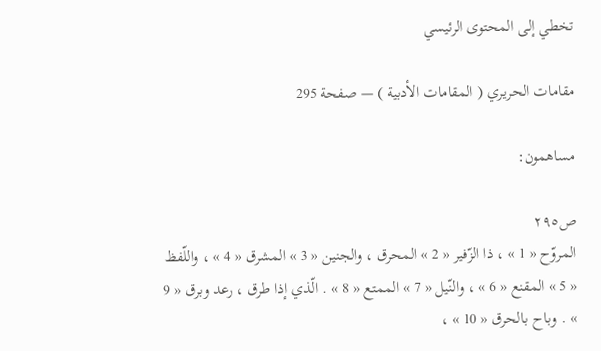تخطي إلى المحتوى الرئيسي

مقامات الحريري ( المقامات الأدبية ) — صفحة 295

مساهمون:

ص٢٩٥
المروّح « 1 » ، ذا الزّفير « 2 » المحرق ، والجنين « 3 » المشرق « 4 » ، واللّفظ « 5 » المقنع « 6 » ، والنّيل « 7 » الممتع « 8 » . الّذي إذا طرق ، رعد وبرق « 9 » . وباح بالحرق « 10 » ،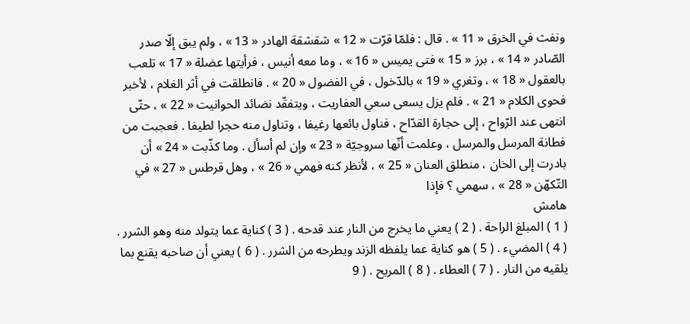ونفث في الخرق « 11 » . قال : فلمّا قرّت « 12 » شقشقة الهادر « 13 » ، ولم يبق إلّا صدر الصّادر « 14 » ، برز « 15 » فتى يميس « 16 » ، وما معه أنيس ، فرأيتها عضلة « 17 » تلعب بالعقول « 18 » ، وتغري « 19 » بالدّخول ، في الفضول « 20 » . فانطلقت في أثر الغلام ، لأخبر فحوى الكلام « 21 » . فلم يزل يسعى سعي العفاريت ، ويتفقّد نضائد الحوانيت « 22 » ، حتّى انتهى عند الرّواح ، إلى حجارة القدّاح ، فناول بائعها رغيفا ، وتناول منه حجرا لطيفا . فعجبت من فطانة المرسل والمرسل ، وعلمت أنّها سروجيّة « 23 » وإن لم أسأل . وما كذّبت « 24 » أن بادرت إلى الخان ، منطلق العنان « 25 » ، لأنظر كنه فهمي « 26 » ، وهل قرطس « 27 » في التّكهّن « 28 » ، سهمي ؟ فإذا
هامش
( 1 ) المبلغ الراحة . ( 2 ) يعني ما يخرج من النار عند قدحه . ( 3 ) كناية عما يتولد منه وهو الشرر . ( 4 ) المضيء . ( 5 ) هو كناية عما يلفظه الزند ويطرحه من الشرر . ( 6 ) يعني أن صاحبه يقنع بما يلقيه من النار . ( 7 ) العطاء . ( 8 ) المريح . ( 9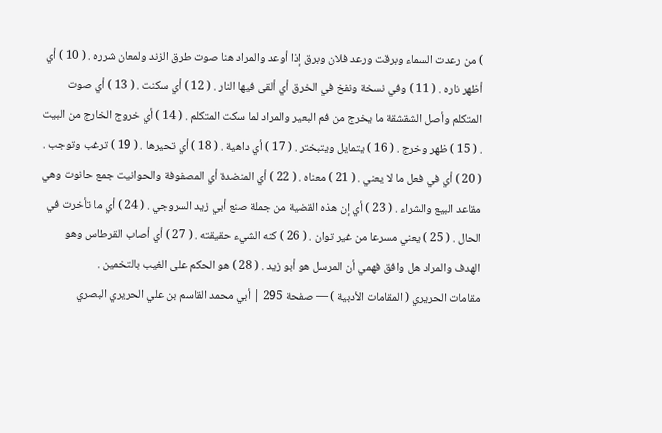) من رعدت السماء وبرقت ورعد فلان وبرق إذا أوعد والمراد هنا صوت طرق الزند ولمعان شرره . ( 10 ) أي أظهر ناره . ( 11 ) وفي نسخة ونفخ في الخرق أي ألقى فيها النار . ( 12 ) أي سكنت . ( 13 ) أي صوت المتكلم وأصل الشقشقة ما يخرج من فم البعير والمراد لما سكت المتكلم . ( 14 ) أي خروج الخارج من البيت . ( 15 ) ظهر وخرج . ( 16 ) يتمايل ويتبختر . ( 17 ) أي داهية . ( 18 ) أي تحيرها . ( 19 ) ترغب وتوجب . ( 20 ) أي في فعل ما لا يعني . ( 21 ) معناه . ( 22 ) أي المنضدة أي المصفوفة والحوانيت جمع حانوت وهي مقاعد البيع والشراء . ( 23 ) أي إن هذه القضية من جملة صنع أبي زيد السروجي . ( 24 ) أي ما تأخرت في الحال . ( 25 ) يعني مسرعا من غير توان . ( 26 ) كنه الشيء حقيقته . ( 27 ) أي أصاب القرطاس وهو الهدف والمراد هل وافق فهمي أن المرسل هو أبو زيد . ( 28 ) هو الحكم على الغيب بالتخمين .
مقامات الحريري ( المقامات الأدبية ) — صفحة 295 | أبي محمد القاسم بن علي الحريري البصري